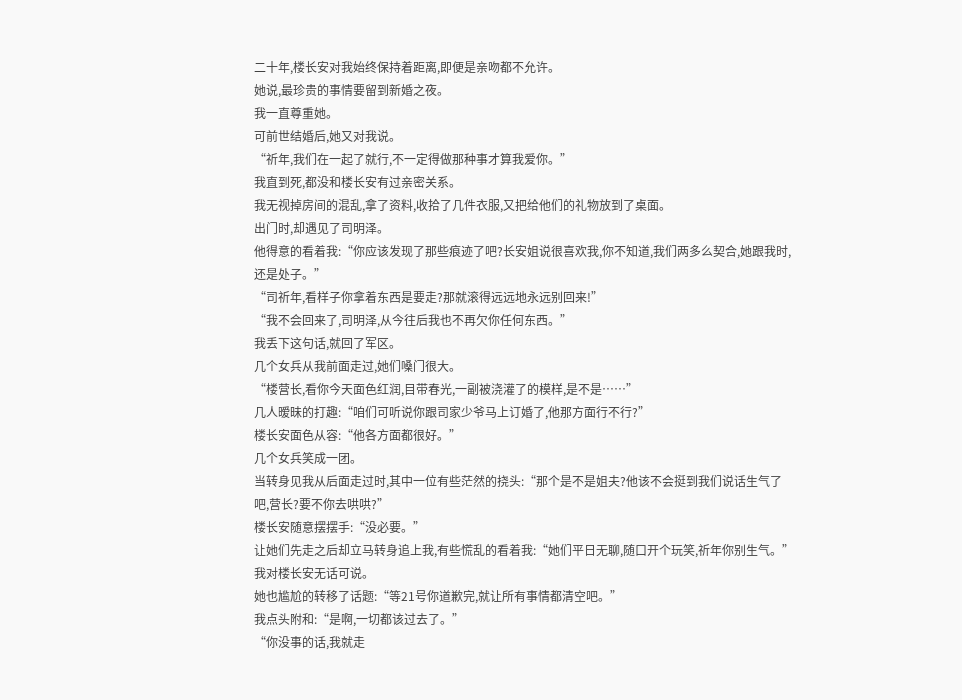二十年,楼长安对我始终保持着距离,即便是亲吻都不允许。
她说,最珍贵的事情要留到新婚之夜。
我一直尊重她。
可前世结婚后,她又对我说。
“祈年,我们在一起了就行,不一定得做那种事才算我爱你。”
我直到死,都没和楼长安有过亲密关系。
我无视掉房间的混乱,拿了资料,收拾了几件衣服,又把给他们的礼物放到了桌面。
出门时,却遇见了司明泽。
他得意的看着我:“你应该发现了那些痕迹了吧?长安姐说很喜欢我,你不知道,我们两多么契合,她跟我时,还是处子。”
“司祈年,看样子你拿着东西是要走?那就滚得远远地永远别回来!”
“我不会回来了,司明泽,从今往后我也不再欠你任何东西。”
我丢下这句话,就回了军区。
几个女兵从我前面走过,她们嗓门很大。
“楼营长,看你今天面色红润,目带春光,一副被浇灌了的模样,是不是……”
几人暧昧的打趣:“咱们可听说你跟司家少爷马上订婚了,他那方面行不行?”
楼长安面色从容:“他各方面都很好。”
几个女兵笑成一团。
当转身见我从后面走过时,其中一位有些茫然的挠头:“那个是不是姐夫?他该不会挺到我们说话生气了吧,营长?要不你去哄哄?”
楼长安随意摆摆手:“没必要。”
让她们先走之后却立马转身追上我,有些慌乱的看着我:“她们平日无聊,随口开个玩笑,祈年你别生气。”
我对楼长安无话可说。
她也尴尬的转移了话题:“等21号你道歉完,就让所有事情都清空吧。”
我点头附和:“是啊,一切都该过去了。”
“你没事的话,我就走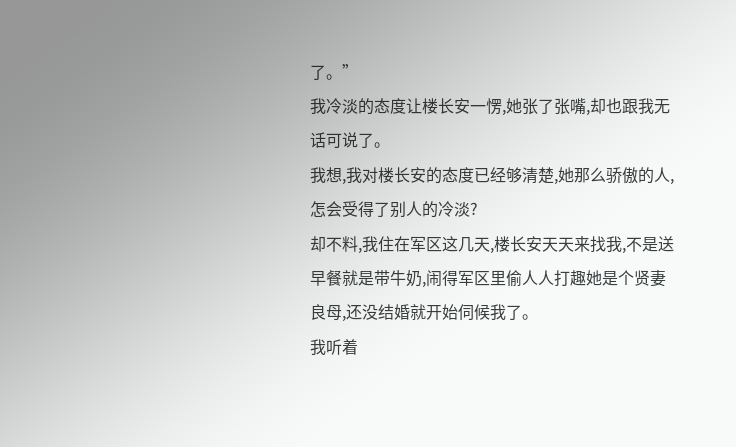了。”
我冷淡的态度让楼长安一愣,她张了张嘴,却也跟我无话可说了。
我想,我对楼长安的态度已经够清楚,她那么骄傲的人,怎会受得了别人的冷淡?
却不料,我住在军区这几天,楼长安天天来找我,不是送早餐就是带牛奶,闹得军区里偷人人打趣她是个贤妻良母,还没结婚就开始伺候我了。
我听着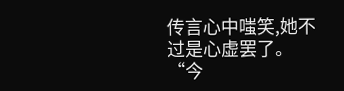传言心中嗤笑,她不过是心虚罢了。
“今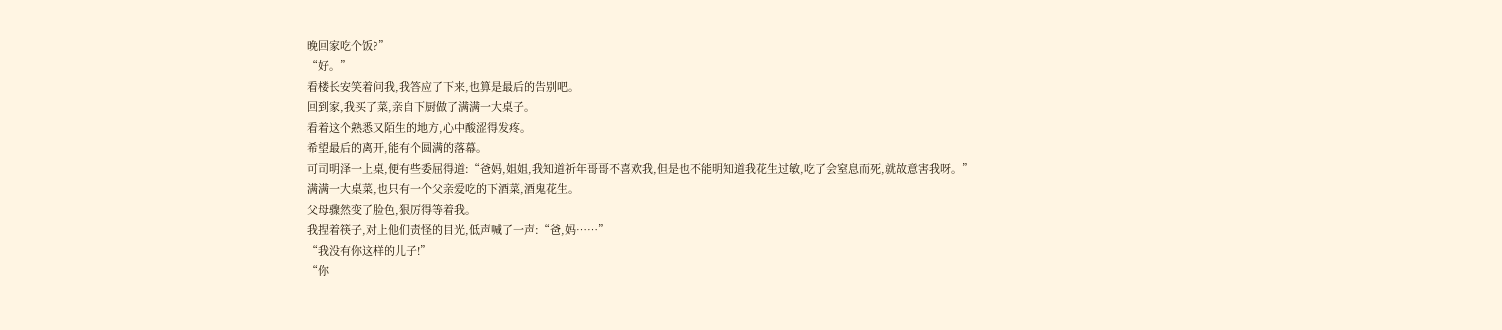晚回家吃个饭?”
“好。”
看楼长安笑着问我,我答应了下来,也算是最后的告别吧。
回到家,我买了菜,亲自下厨做了满满一大桌子。
看着这个熟悉又陌生的地方,心中酸涩得发疼。
希望最后的离开,能有个圆满的落幕。
可司明泽一上桌,便有些委屈得道:“爸妈,姐姐,我知道祈年哥哥不喜欢我,但是也不能明知道我花生过敏,吃了会窒息而死,就故意害我呀。”
满满一大桌菜,也只有一个父亲爱吃的下酒菜,酒鬼花生。
父母骤然变了脸色,狠厉得等着我。
我捏着筷子,对上他们责怪的目光,低声喊了一声:“爸,妈……”
“我没有你这样的儿子!”
“你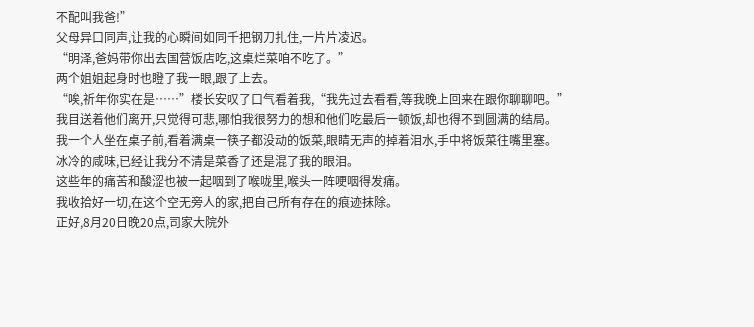不配叫我爸!”
父母异口同声,让我的心瞬间如同千把钢刀扎住,一片片凌迟。
“明泽,爸妈带你出去国营饭店吃,这桌烂菜咱不吃了。”
两个姐姐起身时也瞪了我一眼,跟了上去。
“唉,祈年你实在是……”楼长安叹了口气看着我,“我先过去看看,等我晚上回来在跟你聊聊吧。”
我目送着他们离开,只觉得可悲,哪怕我很努力的想和他们吃最后一顿饭,却也得不到圆满的结局。
我一个人坐在桌子前,看着满桌一筷子都没动的饭菜,眼睛无声的掉着泪水,手中将饭菜往嘴里塞。
冰冷的咸味,已经让我分不清是菜香了还是混了我的眼泪。
这些年的痛苦和酸涩也被一起咽到了喉咙里,喉头一阵哽咽得发痛。
我收拾好一切,在这个空无旁人的家,把自己所有存在的痕迹抹除。
正好,8月20日晚20点,司家大院外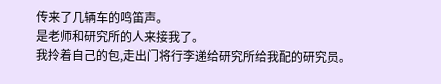传来了几辆车的鸣笛声。
是老师和研究所的人来接我了。
我拎着自己的包,走出门将行李递给研究所给我配的研究员。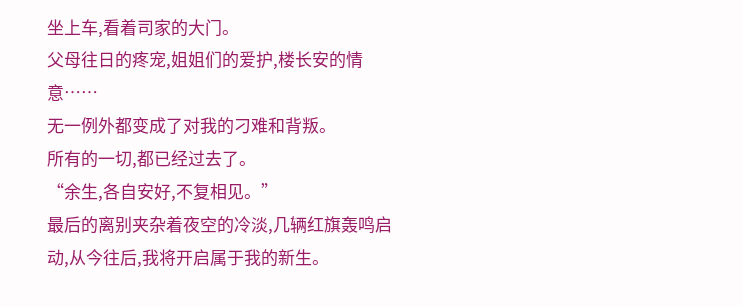坐上车,看着司家的大门。
父母往日的疼宠,姐姐们的爱护,楼长安的情意……
无一例外都变成了对我的刁难和背叛。
所有的一切,都已经过去了。
“余生,各自安好,不复相见。”
最后的离别夹杂着夜空的冷淡,几辆红旗轰鸣启动,从今往后,我将开启属于我的新生。